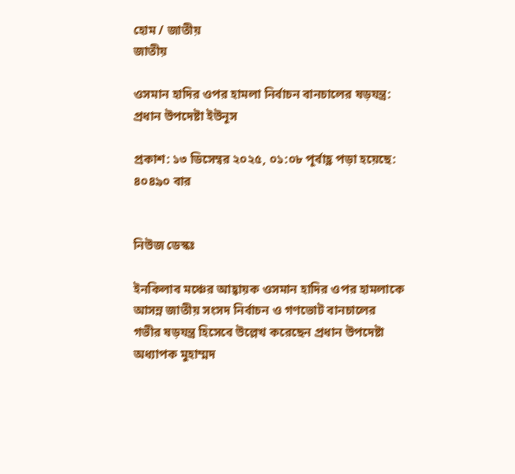হোম / জাতীয়
জাতীয়

ওসমান হাদির ওপর হামলা নির্বাচন বানচালের ষড়যন্ত্র: প্রধান উপদেষ্টা ইউনূস

প্রকাশ: ১৩ ডিসেম্বর ২০২৫, ০১:০৮ পূর্বাহ্ণ পড়া হয়েছে: ৪০৪৯০ বার


নিউজ ডেস্কঃ

ইনকিলাব মঞ্চের আহ্বায়ক ওসমান হাদির ওপর হামলাকে আসন্ন জাতীয় সংসদ নির্বাচন ও গণভোট বানচালের গভীর ষড়যন্ত্র হিসেবে উল্লেখ করেছেন প্রধান উপদেষ্টা অধ্যাপক মুহাম্মদ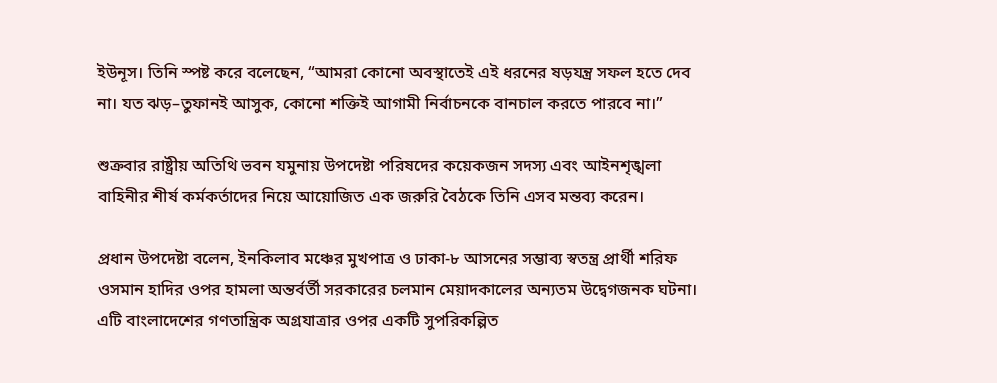ইউনূস। তিনি স্পষ্ট করে বলেছেন, “আমরা কোনো অবস্থাতেই এই ধরনের ষড়যন্ত্র সফল হতে দেব না। যত ঝড়–তুফানই আসুক, কোনো শক্তিই আগামী নির্বাচনকে বানচাল করতে পারবে না।”

শুক্রবার রাষ্ট্রীয় অতিথি ভবন যমুনায় উপদেষ্টা পরিষদের কয়েকজন সদস্য এবং আইনশৃঙ্খলা বাহিনীর শীর্ষ কর্মকর্তাদের নিয়ে আয়োজিত এক জরুরি বৈঠকে তিনি এসব মন্তব্য করেন।

প্রধান উপদেষ্টা বলেন, ইনকিলাব মঞ্চের মুখপাত্র ও ঢাকা-৮ আসনের সম্ভাব্য স্বতন্ত্র প্রার্থী শরিফ ওসমান হাদির ওপর হামলা অন্তর্বর্তী সরকারের চলমান মেয়াদকালের অন্যতম উদ্বেগজনক ঘটনা। এটি বাংলাদেশের গণতান্ত্রিক অগ্রযাত্রার ওপর একটি সুপরিকল্পিত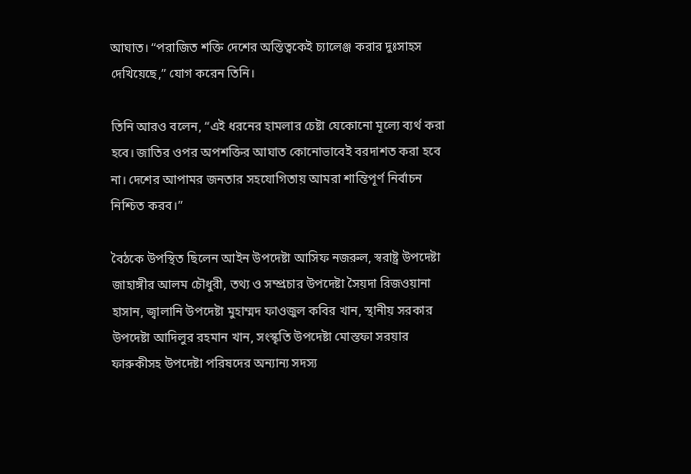আঘাত। “পরাজিত শক্তি দেশের অস্তিত্বকেই চ্যালেঞ্জ করার দুঃসাহস দেখিয়েছে,” যোগ করেন তিনি।

তিনি আরও বলেন, “এই ধরনের হামলার চেষ্টা যেকোনো মূল্যে ব্যর্থ করা হবে। জাতির ওপর অপশক্তির আঘাত কোনোভাবেই বরদাশত করা হবে না। দেশের আপামর জনতার সহযোগিতায় আমরা শান্তিপূর্ণ নির্বাচন নিশ্চিত করব।”

বৈঠকে উপস্থিত ছিলেন আইন উপদেষ্টা আসিফ নজরুল, স্বরাষ্ট্র উপদেষ্টা জাহাঙ্গীর আলম চৌধুরী, তথ্য ও সম্প্রচার উপদেষ্টা সৈয়দা রিজওয়ানা হাসান, জ্বালানি উপদেষ্টা মুহাম্মদ ফাওজুল কবির খান, স্থানীয় সরকার উপদেষ্টা আদিলুর রহমান খান, সংস্কৃতি উপদেষ্টা মোস্তফা সরয়ার ফারুকীসহ উপদেষ্টা পরিষদের অন্যান্য সদস্য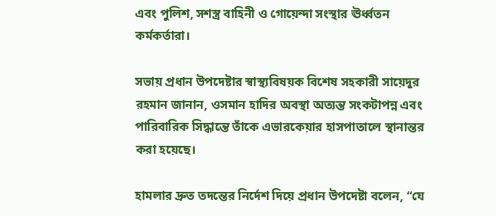এবং পুলিশ, সশস্ত্র বাহিনী ও গোয়েন্দা সংস্থার ঊর্ধ্বতন কর্মকর্তারা।

সভায় প্রধান উপদেষ্টার স্বাস্থ্যবিষয়ক বিশেষ সহকারী সায়েদুর রহমান জানান, ওসমান হাদির অবস্থা অত্যন্ত সংকটাপন্ন এবং পারিবারিক সিদ্ধান্তে তাঁকে এভারকেয়ার হাসপাতালে স্থানান্তর করা হয়েছে।

হামলার দ্রুত তদন্তের নির্দেশ দিয়ে প্রধান উপদেষ্টা বলেন, “যে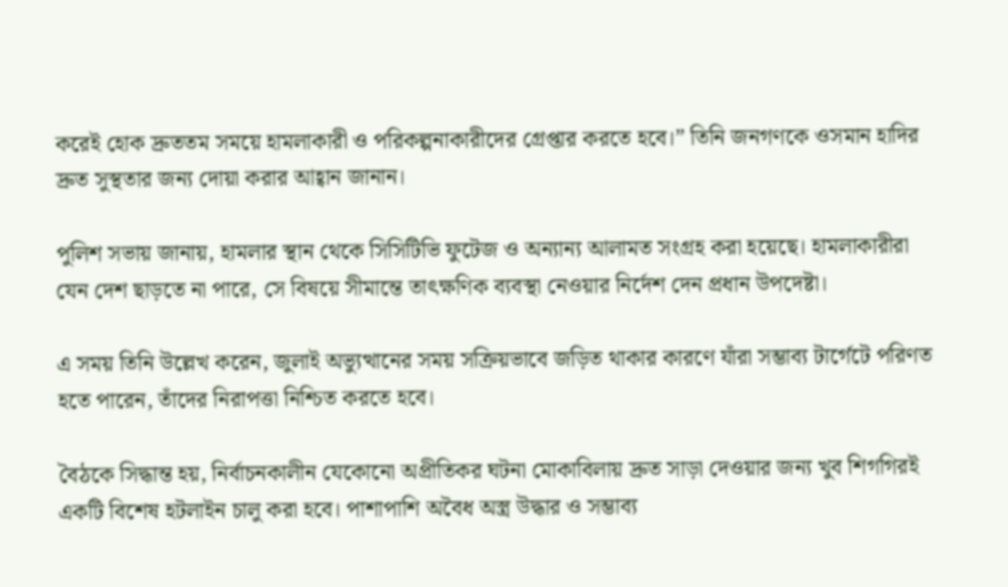করেই হোক দ্রুততম সময়ে হামলাকারী ও পরিকল্পনাকারীদের গ্রেপ্তার করতে হবে।” তিনি জনগণকে ওসমান হাদির দ্রুত সুস্থতার জন্য দোয়া করার আহ্বান জানান।

পুলিশ সভায় জানায়, হামলার স্থান থেকে সিসিটিভি ফুটেজ ও অন্যান্য আলামত সংগ্রহ করা হয়েছে। হামলাকারীরা যেন দেশ ছাড়তে না পারে, সে বিষয়ে সীমান্তে তাৎক্ষণিক ব্যবস্থা নেওয়ার নির্দেশ দেন প্রধান উপদেষ্টা।

এ সময় তিনি উল্লেখ করেন, জুলাই অভ্যুত্থানের সময় সক্রিয়ভাবে জড়িত থাকার কারণে যাঁরা সম্ভাব্য টার্গেটে পরিণত হতে পারেন, তাঁদের নিরাপত্তা নিশ্চিত করতে হবে।

বৈঠকে সিদ্ধান্ত হয়, নির্বাচনকালীন যেকোনো অপ্রীতিকর ঘটনা মোকাবিলায় দ্রুত সাড়া দেওয়ার জন্য খুব শিগগিরই একটি বিশেষ হটলাইন চালু করা হবে। পাশাপাশি অবৈধ অস্ত্র উদ্ধার ও সম্ভাব্য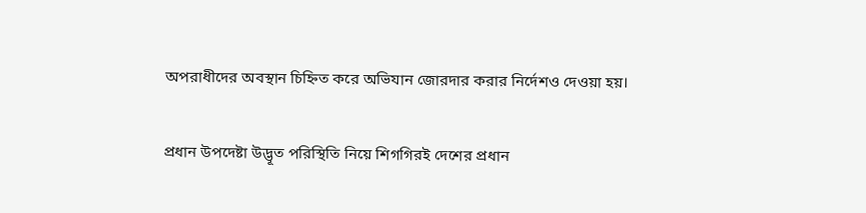অপরাধীদের অবস্থান চিহ্নিত করে অভিযান জোরদার করার নির্দেশও দেওয়া হয়।

প্রধান উপদেষ্টা উদ্ভূত পরিস্থিতি নিয়ে শিগগিরই দেশের প্রধান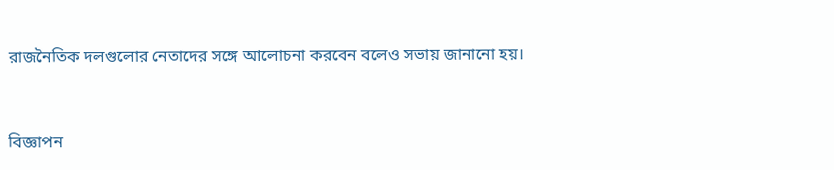রাজনৈতিক দলগুলোর নেতাদের সঙ্গে আলোচনা করবেন বলেও সভায় জানানো হয়।


বিজ্ঞাপন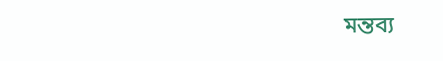মন্তব্য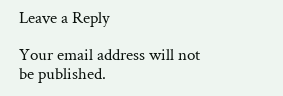Leave a Reply

Your email address will not be published.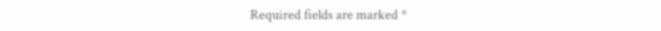Required fields are marked *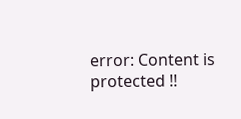error: Content is protected !!